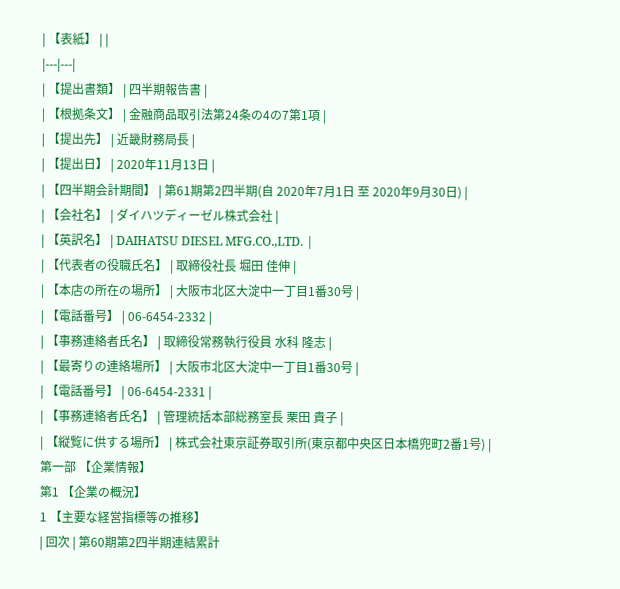| 【表紙】 | |
|---|---|
| 【提出書類】 | 四半期報告書 |
| 【根拠条文】 | 金融商品取引法第24条の4の7第1項 |
| 【提出先】 | 近畿財務局長 |
| 【提出日】 | 2020年11月13日 |
| 【四半期会計期間】 | 第61期第2四半期(自 2020年7月1日 至 2020年9月30日) |
| 【会社名】 | ダイハツディーゼル株式会社 |
| 【英訳名】 | DAIHATSU DIESEL MFG.CO.,LTD. |
| 【代表者の役職氏名】 | 取締役社長 堀田 佳伸 |
| 【本店の所在の場所】 | 大阪市北区大淀中一丁目1番30号 |
| 【電話番号】 | 06-6454-2332 |
| 【事務連絡者氏名】 | 取締役常務執行役員 水科 隆志 |
| 【最寄りの連絡場所】 | 大阪市北区大淀中一丁目1番30号 |
| 【電話番号】 | 06-6454-2331 |
| 【事務連絡者氏名】 | 管理統括本部総務室長 栗田 貴子 |
| 【縦覧に供する場所】 | 株式会社東京証券取引所(東京都中央区日本橋兜町2番1号) |
第一部 【企業情報】
第1 【企業の概況】
1 【主要な経営指標等の推移】
| 回次 | 第60期第2四半期連結累計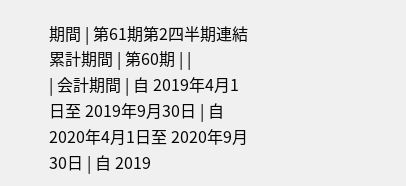期間 | 第61期第2四半期連結累計期間 | 第60期 | |
| 会計期間 | 自 2019年4月1日至 2019年9月30日 | 自 2020年4月1日至 2020年9月30日 | 自 2019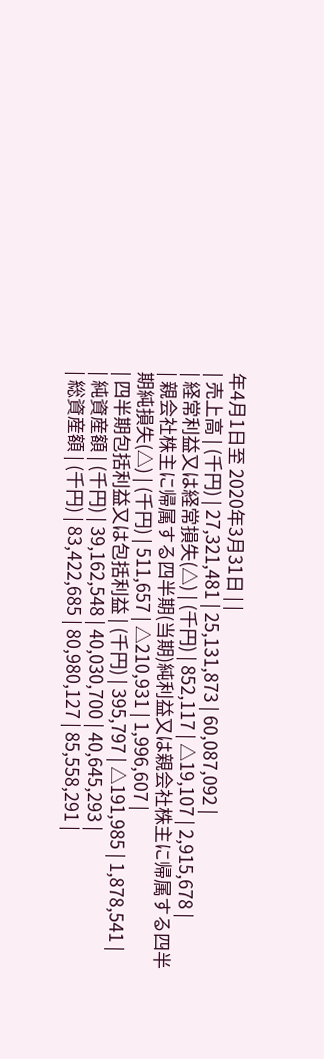年4月1日至 2020年3月31日 | |
| 売上高 | (千円) | 27,321,481 | 25,131,873 | 60,087,092 |
| 経常利益又は経常損失(△) | (千円) | 852,117 | △19,107 | 2,915,678 |
| 親会社株主に帰属する四半期(当期)純利益又は親会社株主に帰属する四半期純損失(△) | (千円) | 511,657 | △210,931 | 1,996,607 |
| 四半期包括利益又は包括利益 | (千円) | 395,797 | △191,985 | 1,878,541 |
| 純資産額 | (千円) | 39,162,548 | 40,030,700 | 40,645,293 |
| 総資産額 | (千円) | 83,422,685 | 80,980,127 | 85,558,291 |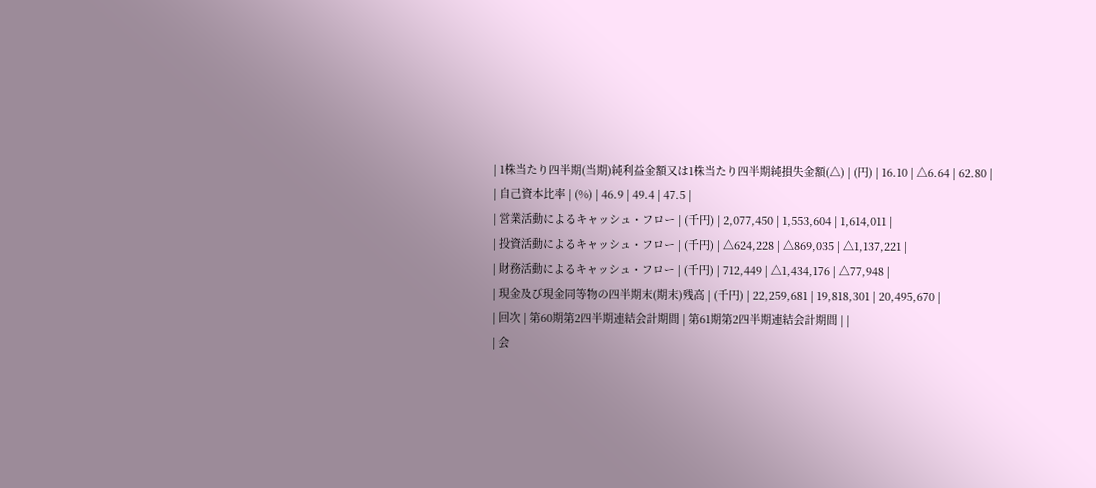| 1株当たり四半期(当期)純利益金額又は1株当たり四半期純損失金額(△) | (円) | 16.10 | △6.64 | 62.80 |
| 自己資本比率 | (%) | 46.9 | 49.4 | 47.5 |
| 営業活動によるキャッシュ・フロー | (千円) | 2,077,450 | 1,553,604 | 1,614,011 |
| 投資活動によるキャッシュ・フロー | (千円) | △624,228 | △869,035 | △1,137,221 |
| 財務活動によるキャッシュ・フロー | (千円) | 712,449 | △1,434,176 | △77,948 |
| 現金及び現金同等物の四半期末(期末)残高 | (千円) | 22,259,681 | 19,818,301 | 20,495,670 |
| 回次 | 第60期第2四半期連結会計期間 | 第61期第2四半期連結会計期間 | |
| 会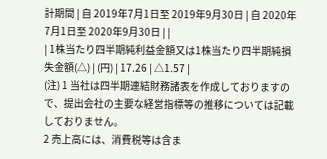計期間 | 自 2019年7月1日至 2019年9月30日 | 自 2020年7月1日至 2020年9月30日 | |
| 1株当たり四半期純利益金額又は1株当たり四半期純損失金額(△) | (円) | 17.26 | △1.57 |
(注) 1 当社は四半期連結財務諸表を作成しておりますので、提出会社の主要な経営指標等の推移については記載しておりません。
2 売上高には、消費税等は含ま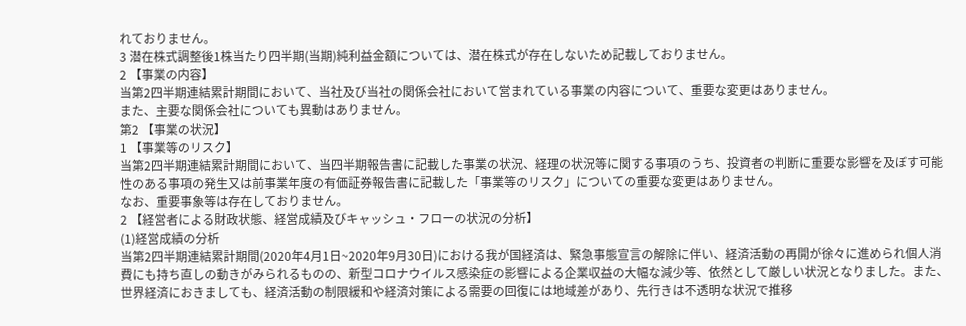れておりません。
3 潜在株式調整後1株当たり四半期(当期)純利益金額については、潜在株式が存在しないため記載しておりません。
2 【事業の内容】
当第2四半期連結累計期間において、当社及び当社の関係会社において営まれている事業の内容について、重要な変更はありません。
また、主要な関係会社についても異動はありません。
第2 【事業の状況】
1 【事業等のリスク】
当第2四半期連結累計期間において、当四半期報告書に記載した事業の状況、経理の状況等に関する事項のうち、投資者の判断に重要な影響を及ぼす可能性のある事項の発生又は前事業年度の有価証券報告書に記載した「事業等のリスク」についての重要な変更はありません。
なお、重要事象等は存在しておりません。
2 【経営者による財政状態、経営成績及びキャッシュ・フローの状況の分析】
(1)経営成績の分析
当第2四半期連結累計期間(2020年4月1日~2020年9月30日)における我が国経済は、緊急事態宣言の解除に伴い、経済活動の再開が徐々に進められ個人消費にも持ち直しの動きがみられるものの、新型コロナウイルス感染症の影響による企業収益の大幅な減少等、依然として厳しい状況となりました。また、世界経済におきましても、経済活動の制限緩和や経済対策による需要の回復には地域差があり、先行きは不透明な状況で推移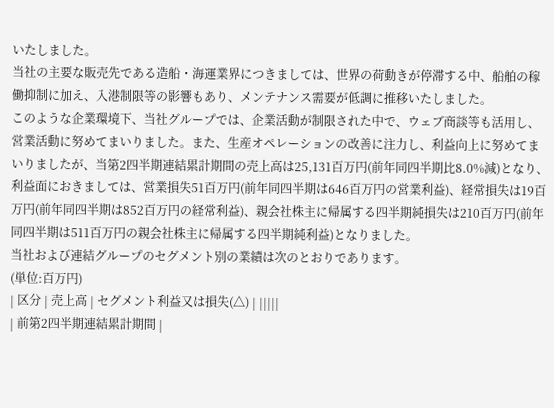いたしました。
当社の主要な販売先である造船・海運業界につきましては、世界の荷動きが停滞する中、船舶の稼働抑制に加え、入港制限等の影響もあり、メンテナンス需要が低調に推移いたしました。
このような企業環境下、当社グループでは、企業活動が制限された中で、ウェブ商談等も活用し、営業活動に努めてまいりました。また、生産オペレーションの改善に注力し、利益向上に努めてまいりましたが、当第2四半期連結累計期間の売上高は25,131百万円(前年同四半期比8.0%減)となり、利益面におきましては、営業損失51百万円(前年同四半期は646百万円の営業利益)、経常損失は19百万円(前年同四半期は852百万円の経常利益)、親会社株主に帰属する四半期純損失は210百万円(前年同四半期は511百万円の親会社株主に帰属する四半期純利益)となりました。
当社および連結グループのセグメント別の業績は次のとおりであります。
(単位:百万円)
| 区分 | 売上高 | セグメント利益又は損失(△) | |||||
| 前第2四半期連結累計期間 |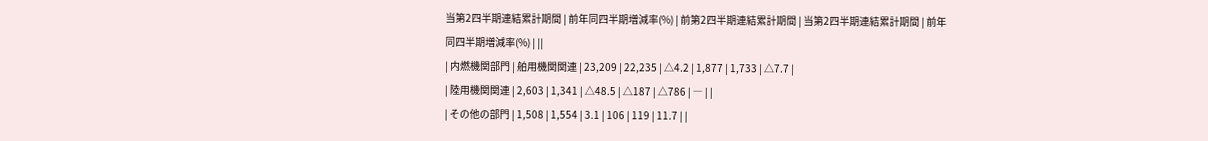当第2四半期連結累計期間 | 前年同四半期増減率(%) | 前第2四半期連結累計期間 | 当第2四半期連結累計期間 | 前年同四半期増減率(%) | ||
| 内燃機関部門 | 舶用機関関連 | 23,209 | 22,235 | △4.2 | 1,877 | 1,733 | △7.7 |
| 陸用機関関連 | 2,603 | 1,341 | △48.5 | △187 | △786 | ― | |
| その他の部門 | 1,508 | 1,554 | 3.1 | 106 | 119 | 11.7 | |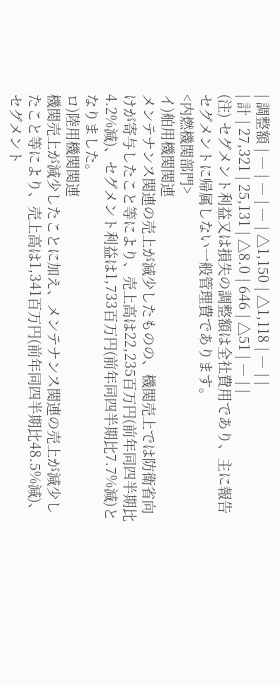| 調整額 | ― | ― | ― | △1,150 | △1,118 | ― | |
| 計 | 27,321 | 25,131 | △8.0 | 646 | △51 | ― | |
(注) セグメント利益又は損失の調整額は全社費用であり、主に報告セグメントに帰属しない一般管理費であります。
<内燃機関部門>
イ)舶用機関関連
メンテナンス関連の売上が減少したものの、機関売上では防衛省向けが寄与したこと等により、売上高は22,235百万円(前年同四半期比4.2%減)、セグメント利益は1,733百万円(前年同四半期比7.7%減)となりました。
ロ)陸用機関関連
機関売上が減少したことに加え、メンテナンス関連の売上が減少したこと等により、売上高は1,341百万円(前年同四半期比48.5%減)、セグメント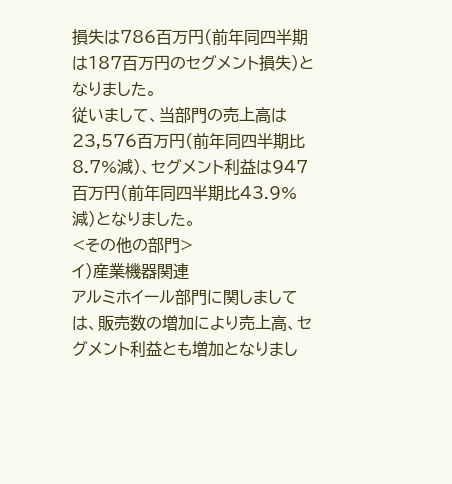損失は786百万円(前年同四半期は187百万円のセグメント損失)となりました。
従いまして、当部門の売上高は23,576百万円(前年同四半期比8.7%減)、セグメント利益は947百万円(前年同四半期比43.9%減)となりました。
<その他の部門>
イ)産業機器関連
アルミホイール部門に関しましては、販売数の増加により売上高、セグメント利益とも増加となりまし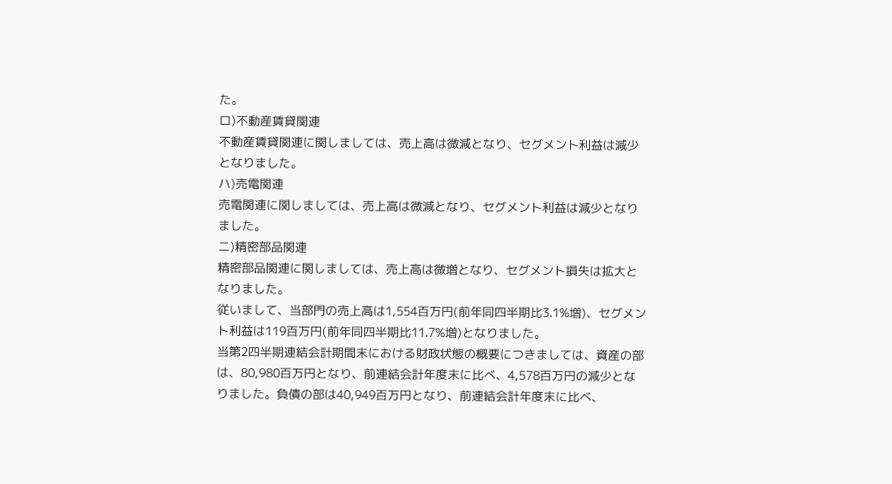た。
ロ)不動産賃貸関連
不動産賃貸関連に関しましては、売上高は微減となり、セグメント利益は減少となりました。
ハ)売電関連
売電関連に関しましては、売上高は微減となり、セグメント利益は減少となりました。
ニ)精密部品関連
精密部品関連に関しましては、売上高は微増となり、セグメント損失は拡大となりました。
従いまして、当部門の売上高は1,554百万円(前年同四半期比3.1%増)、セグメント利益は119百万円(前年同四半期比11.7%増)となりました。
当第2四半期連結会計期間末における財政状態の概要につきましては、資産の部は、80,980百万円となり、前連結会計年度末に比べ、4,578百万円の減少となりました。負債の部は40,949百万円となり、前連結会計年度末に比べ、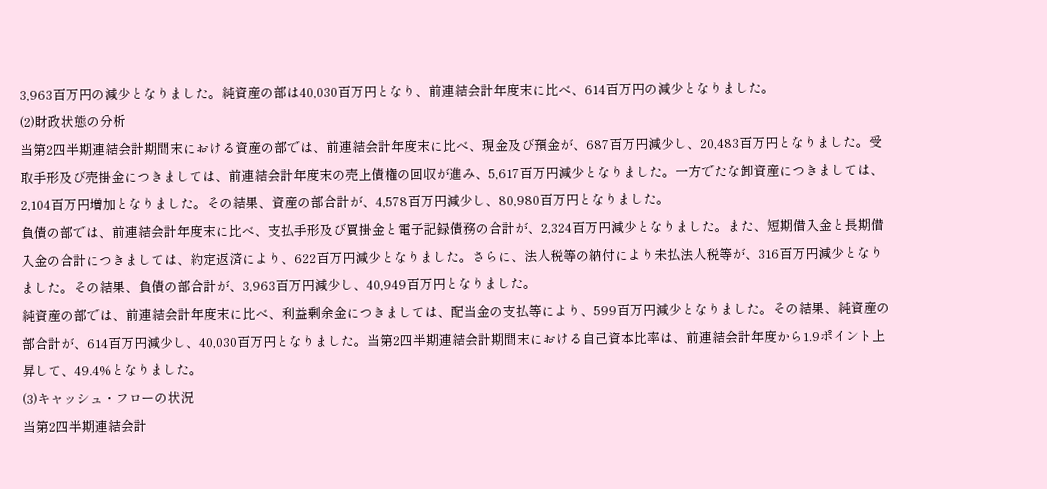3,963百万円の減少となりました。純資産の部は40,030百万円となり、前連結会計年度末に比べ、614百万円の減少となりました。
(2)財政状態の分析
当第2四半期連結会計期間末における資産の部では、前連結会計年度末に比べ、現金及び預金が、687百万円減少し、20,483百万円となりました。受取手形及び売掛金につきましては、前連結会計年度末の売上債権の回収が進み、5,617百万円減少となりました。一方でたな卸資産につきましては、2,104百万円増加となりました。その結果、資産の部合計が、4,578百万円減少し、80,980百万円となりました。
負債の部では、前連結会計年度末に比べ、支払手形及び買掛金と電子記録債務の合計が、2,324百万円減少となりました。また、短期借入金と長期借入金の合計につきましては、約定返済により、622百万円減少となりました。さらに、法人税等の納付により未払法人税等が、316百万円減少となりました。その結果、負債の部合計が、3,963百万円減少し、40,949百万円となりました。
純資産の部では、前連結会計年度末に比べ、利益剰余金につきましては、配当金の支払等により、599百万円減少となりました。その結果、純資産の部合計が、614百万円減少し、40,030百万円となりました。当第2四半期連結会計期間末における自己資本比率は、前連結会計年度から1.9ポイント上昇して、49.4%となりました。
(3)キャッシュ・フローの状況
当第2四半期連結会計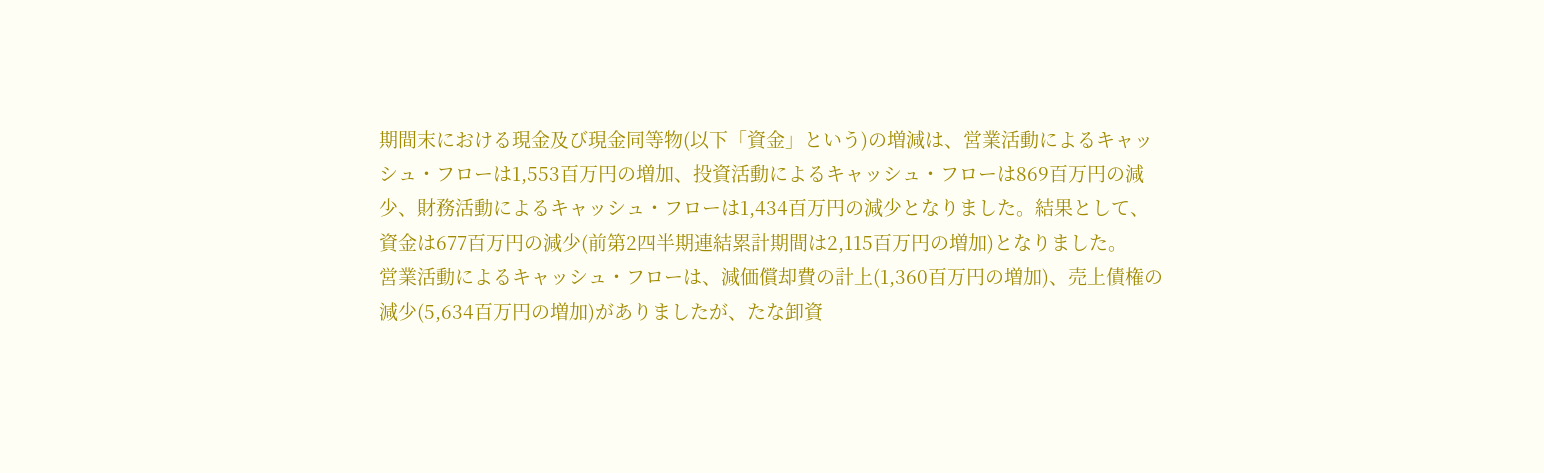期間末における現金及び現金同等物(以下「資金」という)の増減は、営業活動によるキャッシュ・フローは1,553百万円の増加、投資活動によるキャッシュ・フローは869百万円の減少、財務活動によるキャッシュ・フローは1,434百万円の減少となりました。結果として、資金は677百万円の減少(前第2四半期連結累計期間は2,115百万円の増加)となりました。
営業活動によるキャッシュ・フローは、減価償却費の計上(1,360百万円の増加)、売上債権の減少(5,634百万円の増加)がありましたが、たな卸資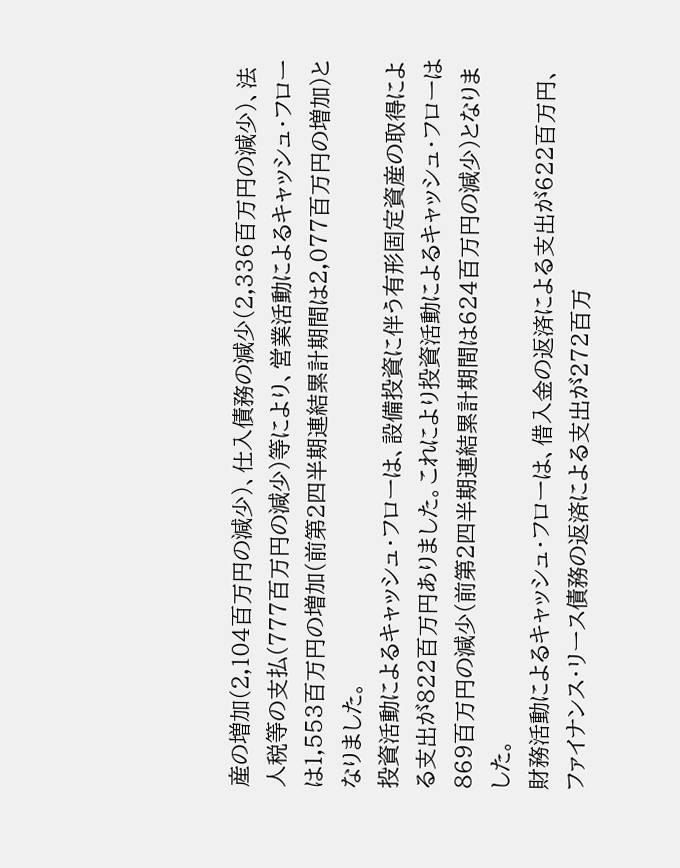産の増加(2,104百万円の減少)、仕入債務の減少(2,336百万円の減少)、法人税等の支払(777百万円の減少)等により、営業活動によるキャッシュ・フローは1,553百万円の増加(前第2四半期連結累計期間は2,077百万円の増加)となりました。
投資活動によるキャッシュ・フローは、設備投資に伴う有形固定資産の取得による支出が822百万円ありました。これにより投資活動によるキャッシュ・フローは869百万円の減少(前第2四半期連結累計期間は624百万円の減少)となりました。
財務活動によるキャッシュ・フローは、借入金の返済による支出が622百万円、ファイナンス・リース債務の返済による支出が272百万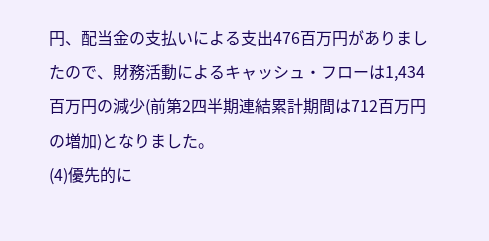円、配当金の支払いによる支出476百万円がありましたので、財務活動によるキャッシュ・フローは1,434百万円の減少(前第2四半期連結累計期間は712百万円の増加)となりました。
(4)優先的に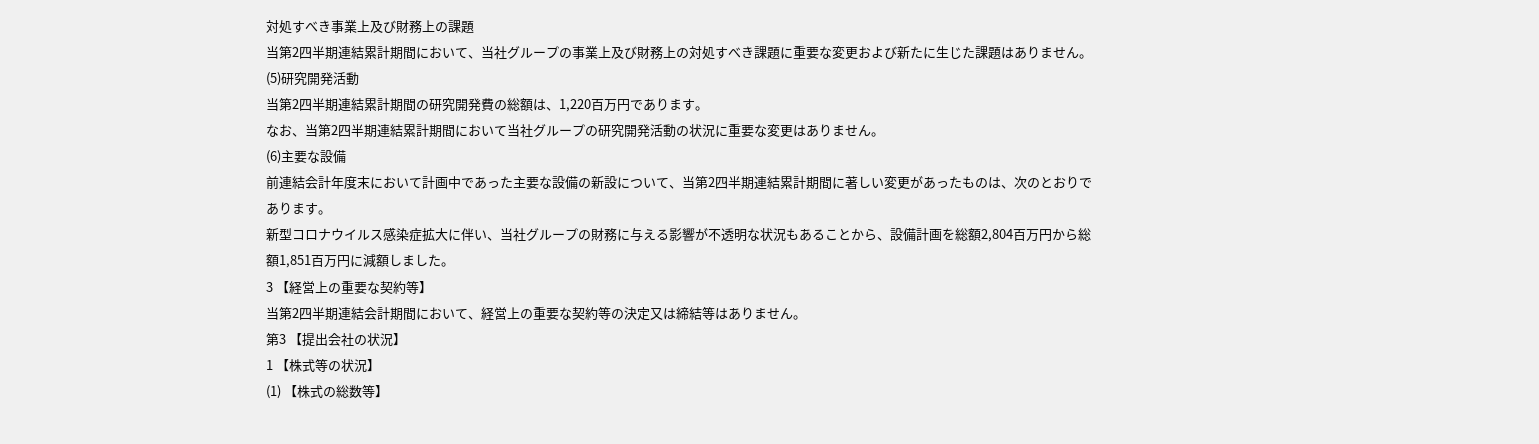対処すべき事業上及び財務上の課題
当第2四半期連結累計期間において、当社グループの事業上及び財務上の対処すべき課題に重要な変更および新たに生じた課題はありません。
(5)研究開発活動
当第2四半期連結累計期間の研究開発費の総額は、1,220百万円であります。
なお、当第2四半期連結累計期間において当社グループの研究開発活動の状況に重要な変更はありません。
(6)主要な設備
前連結会計年度末において計画中であった主要な設備の新設について、当第2四半期連結累計期間に著しい変更があったものは、次のとおりであります。
新型コロナウイルス感染症拡大に伴い、当社グループの財務に与える影響が不透明な状況もあることから、設備計画を総額2,804百万円から総額1,851百万円に減額しました。
3 【経営上の重要な契約等】
当第2四半期連結会計期間において、経営上の重要な契約等の決定又は締結等はありません。
第3 【提出会社の状況】
1 【株式等の状況】
(1) 【株式の総数等】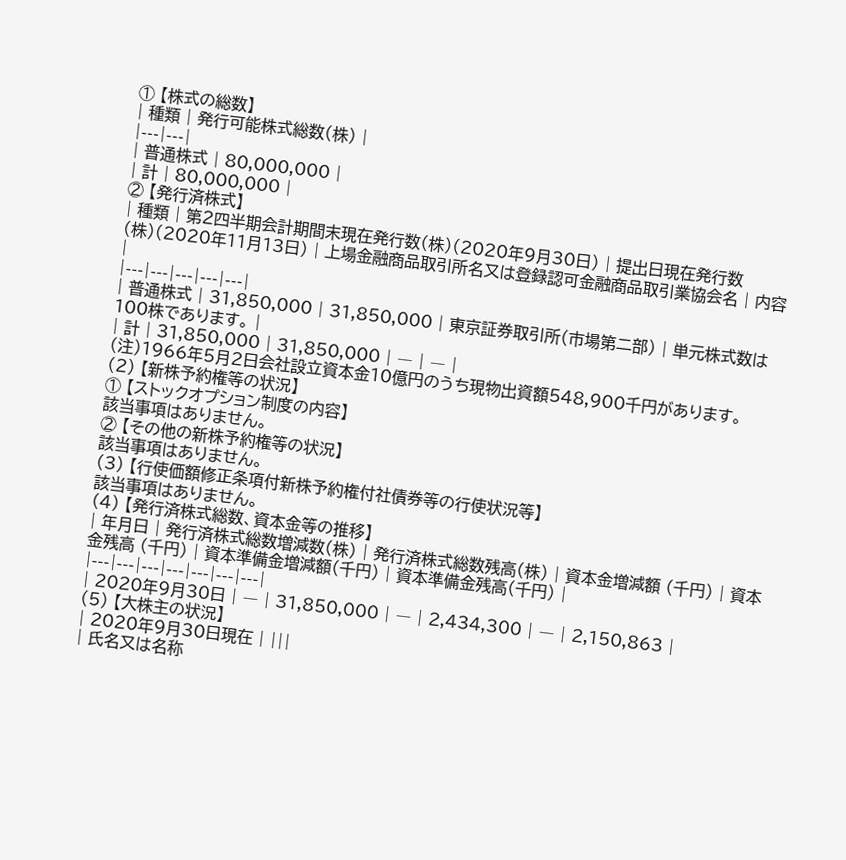① 【株式の総数】
| 種類 | 発行可能株式総数(株) |
|---|---|
| 普通株式 | 80,000,000 |
| 計 | 80,000,000 |
② 【発行済株式】
| 種類 | 第2四半期会計期間末現在発行数(株)(2020年9月30日) | 提出日現在発行数(株)(2020年11月13日) | 上場金融商品取引所名又は登録認可金融商品取引業協会名 | 内容 |
|---|---|---|---|---|
| 普通株式 | 31,850,000 | 31,850,000 | 東京証券取引所(市場第二部) | 単元株式数は100株であります。 |
| 計 | 31,850,000 | 31,850,000 | ― | ― |
(注)1966年5月2日会社設立資本金10億円のうち現物出資額548,900千円があります。
(2) 【新株予約権等の状況】
① 【ストックオプション制度の内容】
該当事項はありません。
② 【その他の新株予約権等の状況】
該当事項はありません。
(3) 【行使価額修正条項付新株予約権付社債券等の行使状況等】
該当事項はありません。
(4) 【発行済株式総数、資本金等の推移】
| 年月日 | 発行済株式総数増減数(株) | 発行済株式総数残高(株) | 資本金増減額 (千円) | 資本金残高 (千円) | 資本準備金増減額(千円) | 資本準備金残高(千円) |
|---|---|---|---|---|---|---|
| 2020年9月30日 | ― | 31,850,000 | ― | 2,434,300 | ― | 2,150,863 |
(5) 【大株主の状況】
| 2020年9月30日現在 | |||
| 氏名又は名称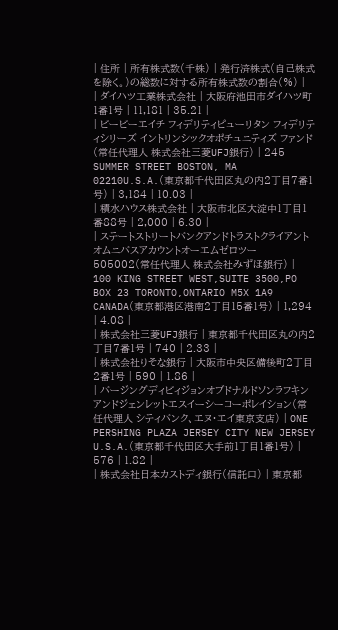| 住所 | 所有株式数(千株) | 発行済株式(自己株式を除く。)の総数に対する所有株式数の割合(%) |
| ダイハツ工業株式会社 | 大阪府池田市ダイハツ町1番1号 | 11,181 | 35.21 |
| ビービーエイチ フィデリティピューリタン フィデリティシリーズ イントリンシックオポチュニティズ ファンド(常任代理人 株式会社三菱UFJ銀行) | 245 SUMMER STREET BOSTON, MA 02210U.S.A.(東京都千代田区丸の内2丁目7番1号) | 3,184 | 10.03 |
| 積水ハウス株式会社 | 大阪市北区大淀中1丁目1番88号 | 2,000 | 6.30 |
| ステートストリートバンクアンドトラストクライアントオムニバスアカウントオーエムゼロツー 505002(常任代理人 株式会社みずほ銀行) | 100 KING STREET WEST,SUITE 3500,PO BOX 23 TORONTO,ONTARIO M5X 1A9 CANADA(東京都港区港南2丁目15番1号) | 1,294 | 4.08 |
| 株式会社三菱UFJ銀行 | 東京都千代田区丸の内2丁目7番1号 | 740 | 2.33 |
| 株式会社りそな銀行 | 大阪市中央区備後町2丁目2番1号 | 590 | 1.86 |
| バージングディビィジョンオブドナルドソンラフキンアンドジェンレットエスイーシーコーポレイション(常任代理人 シティバンク、エヌ・エイ東京支店) | ONE PERSHING PLAZA JERSEY CITY NEW JERSEY U.S.A.(東京都千代田区大手前1丁目1番1号) | 576 | 1.82 |
| 株式会社日本カストディ銀行(信託口) | 東京都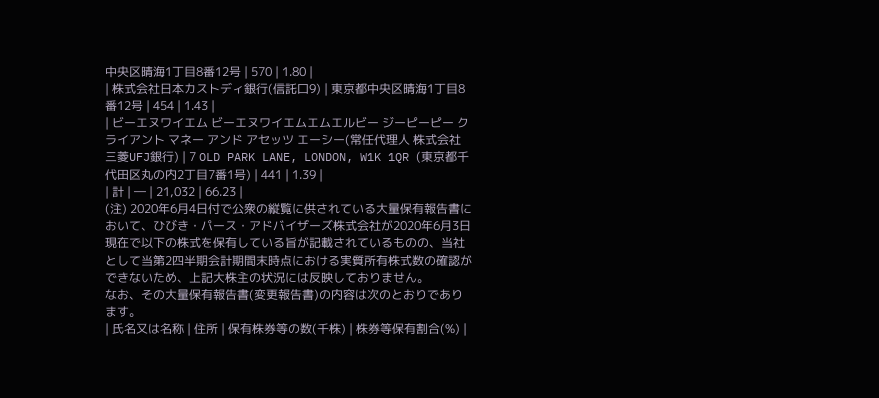中央区晴海1丁目8番12号 | 570 | 1.80 |
| 株式会社日本カストディ銀行(信託口9) | 東京都中央区晴海1丁目8番12号 | 454 | 1.43 |
| ビーエヌワイエム ビーエヌワイエムエムエルビー ジーピーピー クライアント マネー アンド アセッツ エーシー(常任代理人 株式会社三菱UFJ銀行) | 7 OLD PARK LANE, LONDON, W1K 1QR (東京都千代田区丸の内2丁目7番1号) | 441 | 1.39 |
| 計 | ― | 21,032 | 66.23 |
(注) 2020年6月4日付で公衆の縦覧に供されている大量保有報告書において、ひびき・パース・アドバイザーズ株式会社が2020年6月3日現在で以下の株式を保有している旨が記載されているものの、当社として当第2四半期会計期間末時点における実質所有株式数の確認ができないため、上記大株主の状況には反映しておりません。
なお、その大量保有報告書(変更報告書)の内容は次のとおりであります。
| 氏名又は名称 | 住所 | 保有株券等の数(千株) | 株券等保有割合(%) |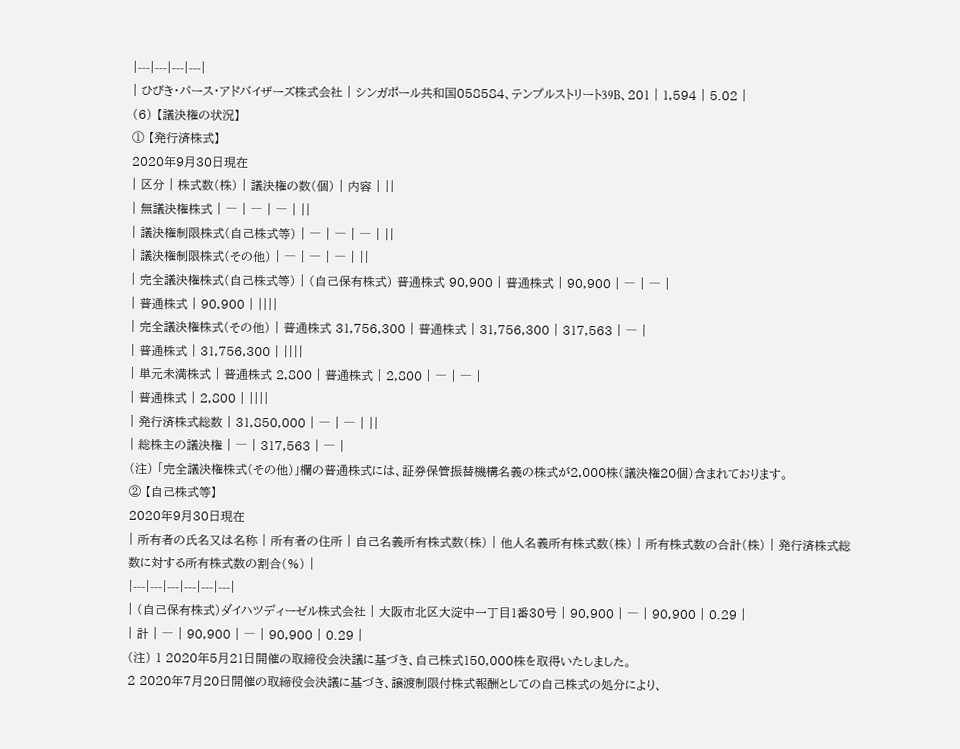|---|---|---|---|
| ひびき・パース・アドバイザーズ株式会社 | シンガポール共和国058584、テンプルストリート39B、201 | 1,594 | 5.02 |
(6) 【議決権の状況】
① 【発行済株式】
2020年9月30日現在
| 区分 | 株式数(株) | 議決権の数(個) | 内容 | ||
| 無議決権株式 | ― | ― | ― | ||
| 議決権制限株式(自己株式等) | ― | ― | ― | ||
| 議決権制限株式(その他) | ― | ― | ― | ||
| 完全議決権株式(自己株式等) | (自己保有株式) 普通株式 90,900 | 普通株式 | 90,900 | ― | ― |
| 普通株式 | 90,900 | ||||
| 完全議決権株式(その他) | 普通株式 31,756,300 | 普通株式 | 31,756,300 | 317,563 | ― |
| 普通株式 | 31,756,300 | ||||
| 単元未満株式 | 普通株式 2,800 | 普通株式 | 2,800 | ― | ― |
| 普通株式 | 2,800 | ||||
| 発行済株式総数 | 31,850,000 | ― | ― | ||
| 総株主の議決権 | ― | 317,563 | ― |
(注) 「完全議決権株式(その他)」欄の普通株式には、証券保管振替機構名義の株式が2,000株(議決権20個)含まれております。
② 【自己株式等】
2020年9月30日現在
| 所有者の氏名又は名称 | 所有者の住所 | 自己名義所有株式数(株) | 他人名義所有株式数(株) | 所有株式数の合計(株) | 発行済株式総数に対する所有株式数の割合(%) |
|---|---|---|---|---|---|
| (自己保有株式)ダイハツディーゼル株式会社 | 大阪市北区大淀中一丁目1番30号 | 90,900 | ― | 90,900 | 0.29 |
| 計 | ― | 90,900 | ― | 90,900 | 0.29 |
(注) 1 2020年5月21日開催の取締役会決議に基づき、自己株式150,000株を取得いたしました。
2 2020年7月20日開催の取締役会決議に基づき、譲渡制限付株式報酬としての自己株式の処分により、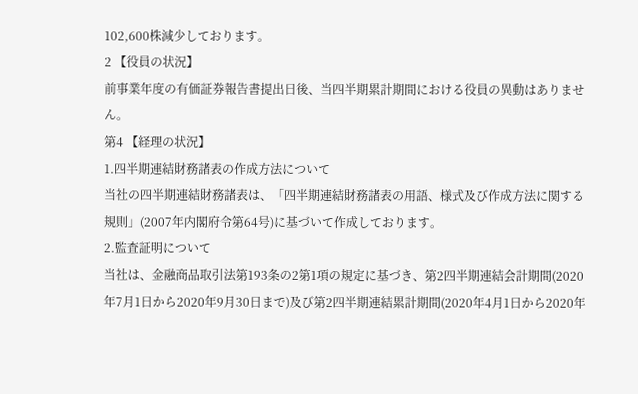102,600株減少しております。
2 【役員の状況】
前事業年度の有価証券報告書提出日後、当四半期累計期間における役員の異動はありません。
第4 【経理の状況】
1.四半期連結財務諸表の作成方法について
当社の四半期連結財務諸表は、「四半期連結財務諸表の用語、様式及び作成方法に関する規則」(2007年内閣府令第64号)に基づいて作成しております。
2.監査証明について
当社は、金融商品取引法第193条の2第1項の規定に基づき、第2四半期連結会計期間(2020年7月1日から2020年9月30日まで)及び第2四半期連結累計期間(2020年4月1日から2020年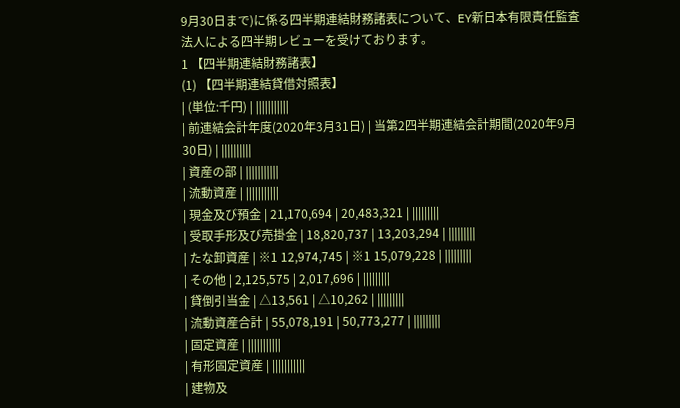9月30日まで)に係る四半期連結財務諸表について、EY新日本有限責任監査法人による四半期レビューを受けております。
1 【四半期連結財務諸表】
(1) 【四半期連結貸借対照表】
| (単位:千円) | |||||||||||
| 前連結会計年度(2020年3月31日) | 当第2四半期連結会計期間(2020年9月30日) | ||||||||||
| 資産の部 | |||||||||||
| 流動資産 | |||||||||||
| 現金及び預金 | 21,170,694 | 20,483,321 | |||||||||
| 受取手形及び売掛金 | 18,820,737 | 13,203,294 | |||||||||
| たな卸資産 | ※1 12,974,745 | ※1 15,079,228 | |||||||||
| その他 | 2,125,575 | 2,017,696 | |||||||||
| 貸倒引当金 | △13,561 | △10,262 | |||||||||
| 流動資産合計 | 55,078,191 | 50,773,277 | |||||||||
| 固定資産 | |||||||||||
| 有形固定資産 | |||||||||||
| 建物及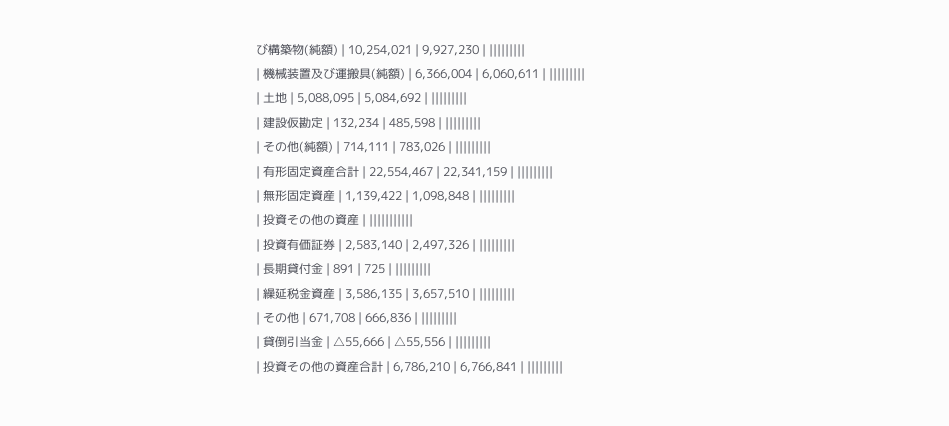び構築物(純額) | 10,254,021 | 9,927,230 | |||||||||
| 機械装置及び運搬具(純額) | 6,366,004 | 6,060,611 | |||||||||
| 土地 | 5,088,095 | 5,084,692 | |||||||||
| 建設仮勘定 | 132,234 | 485,598 | |||||||||
| その他(純額) | 714,111 | 783,026 | |||||||||
| 有形固定資産合計 | 22,554,467 | 22,341,159 | |||||||||
| 無形固定資産 | 1,139,422 | 1,098,848 | |||||||||
| 投資その他の資産 | |||||||||||
| 投資有価証券 | 2,583,140 | 2,497,326 | |||||||||
| 長期貸付金 | 891 | 725 | |||||||||
| 繰延税金資産 | 3,586,135 | 3,657,510 | |||||||||
| その他 | 671,708 | 666,836 | |||||||||
| 貸倒引当金 | △55,666 | △55,556 | |||||||||
| 投資その他の資産合計 | 6,786,210 | 6,766,841 | |||||||||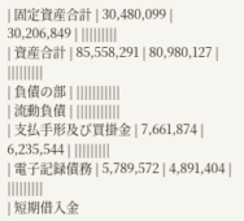| 固定資産合計 | 30,480,099 | 30,206,849 | |||||||||
| 資産合計 | 85,558,291 | 80,980,127 | |||||||||
| 負債の部 | |||||||||||
| 流動負債 | |||||||||||
| 支払手形及び買掛金 | 7,661,874 | 6,235,544 | |||||||||
| 電子記録債務 | 5,789,572 | 4,891,404 | |||||||||
| 短期借入金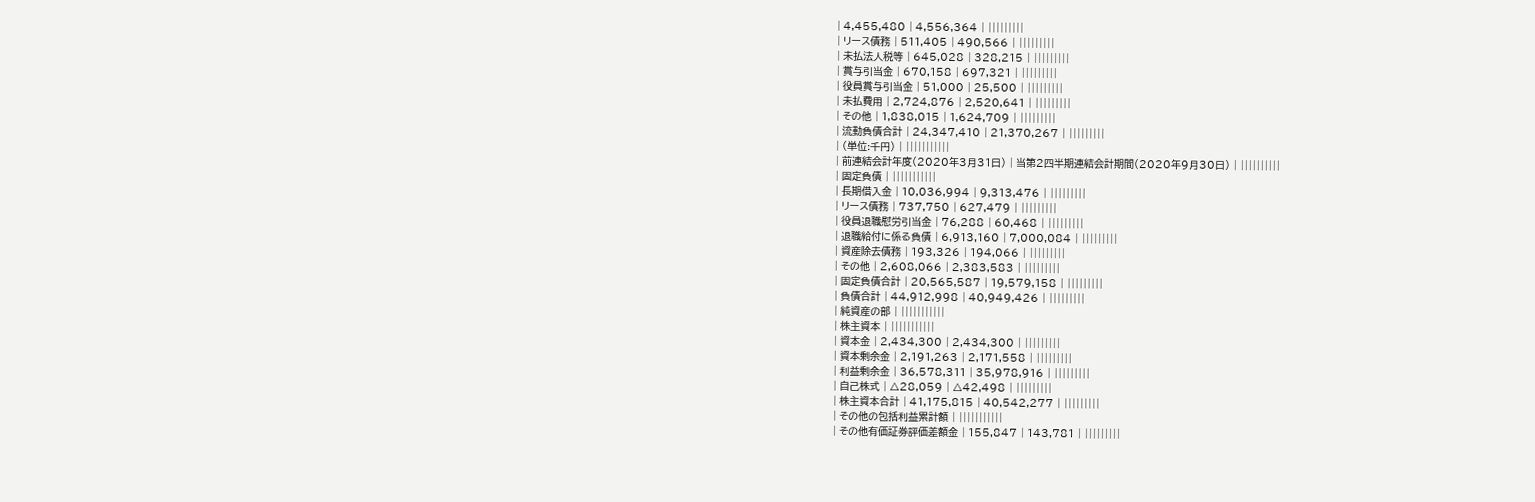| 4,455,480 | 4,556,364 | |||||||||
| リース債務 | 511,405 | 490,566 | |||||||||
| 未払法人税等 | 645,028 | 328,215 | |||||||||
| 賞与引当金 | 670,158 | 697,321 | |||||||||
| 役員賞与引当金 | 51,000 | 25,500 | |||||||||
| 未払費用 | 2,724,876 | 2,520,641 | |||||||||
| その他 | 1,838,015 | 1,624,709 | |||||||||
| 流動負債合計 | 24,347,410 | 21,370,267 | |||||||||
| (単位:千円) | |||||||||||
| 前連結会計年度(2020年3月31日) | 当第2四半期連結会計期間(2020年9月30日) | ||||||||||
| 固定負債 | |||||||||||
| 長期借入金 | 10,036,994 | 9,313,476 | |||||||||
| リース債務 | 737,750 | 627,479 | |||||||||
| 役員退職慰労引当金 | 76,288 | 60,468 | |||||||||
| 退職給付に係る負債 | 6,913,160 | 7,000,084 | |||||||||
| 資産除去債務 | 193,326 | 194,066 | |||||||||
| その他 | 2,608,066 | 2,383,583 | |||||||||
| 固定負債合計 | 20,565,587 | 19,579,158 | |||||||||
| 負債合計 | 44,912,998 | 40,949,426 | |||||||||
| 純資産の部 | |||||||||||
| 株主資本 | |||||||||||
| 資本金 | 2,434,300 | 2,434,300 | |||||||||
| 資本剰余金 | 2,191,263 | 2,171,558 | |||||||||
| 利益剰余金 | 36,578,311 | 35,978,916 | |||||||||
| 自己株式 | △28,059 | △42,498 | |||||||||
| 株主資本合計 | 41,175,815 | 40,542,277 | |||||||||
| その他の包括利益累計額 | |||||||||||
| その他有価証券評価差額金 | 155,847 | 143,781 | |||||||||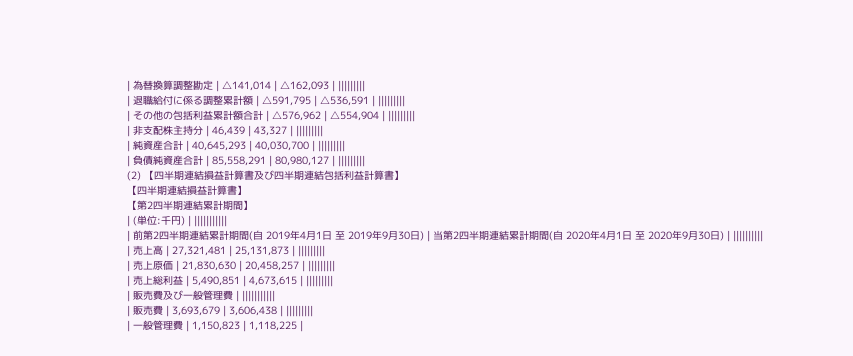| 為替換算調整勘定 | △141,014 | △162,093 | |||||||||
| 退職給付に係る調整累計額 | △591,795 | △536,591 | |||||||||
| その他の包括利益累計額合計 | △576,962 | △554,904 | |||||||||
| 非支配株主持分 | 46,439 | 43,327 | |||||||||
| 純資産合計 | 40,645,293 | 40,030,700 | |||||||||
| 負債純資産合計 | 85,558,291 | 80,980,127 | |||||||||
(2) 【四半期連結損益計算書及び四半期連結包括利益計算書】
【四半期連結損益計算書】
【第2四半期連結累計期間】
| (単位:千円) | |||||||||||
| 前第2四半期連結累計期間(自 2019年4月1日 至 2019年9月30日) | 当第2四半期連結累計期間(自 2020年4月1日 至 2020年9月30日) | ||||||||||
| 売上高 | 27,321,481 | 25,131,873 | |||||||||
| 売上原価 | 21,830,630 | 20,458,257 | |||||||||
| 売上総利益 | 5,490,851 | 4,673,615 | |||||||||
| 販売費及び一般管理費 | |||||||||||
| 販売費 | 3,693,679 | 3,606,438 | |||||||||
| 一般管理費 | 1,150,823 | 1,118,225 |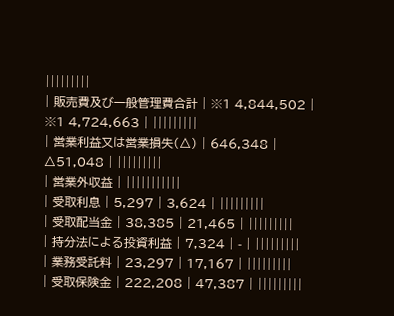|||||||||
| 販売費及び一般管理費合計 | ※1 4,844,502 | ※1 4,724,663 | |||||||||
| 営業利益又は営業損失(△) | 646,348 | △51,048 | |||||||||
| 営業外収益 | |||||||||||
| 受取利息 | 5,297 | 3,624 | |||||||||
| 受取配当金 | 38,385 | 21,465 | |||||||||
| 持分法による投資利益 | 7,324 | - | |||||||||
| 業務受託料 | 23,297 | 17,167 | |||||||||
| 受取保険金 | 222,208 | 47,387 | |||||||||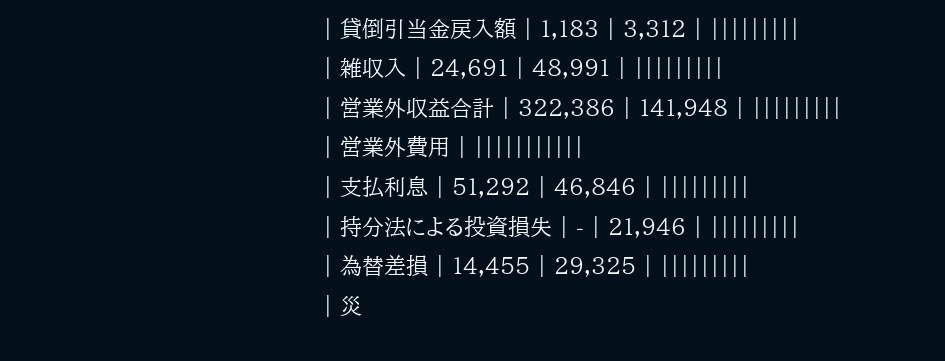| 貸倒引当金戻入額 | 1,183 | 3,312 | |||||||||
| 雑収入 | 24,691 | 48,991 | |||||||||
| 営業外収益合計 | 322,386 | 141,948 | |||||||||
| 営業外費用 | |||||||||||
| 支払利息 | 51,292 | 46,846 | |||||||||
| 持分法による投資損失 | - | 21,946 | |||||||||
| 為替差損 | 14,455 | 29,325 | |||||||||
| 災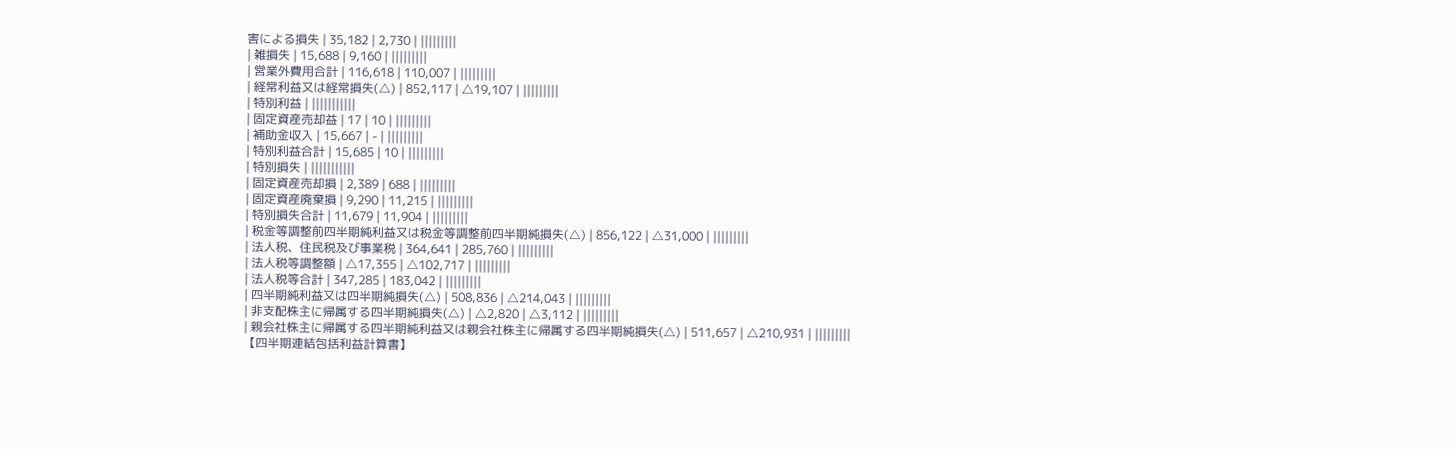害による損失 | 35,182 | 2,730 | |||||||||
| 雑損失 | 15,688 | 9,160 | |||||||||
| 営業外費用合計 | 116,618 | 110,007 | |||||||||
| 経常利益又は経常損失(△) | 852,117 | △19,107 | |||||||||
| 特別利益 | |||||||||||
| 固定資産売却益 | 17 | 10 | |||||||||
| 補助金収入 | 15,667 | - | |||||||||
| 特別利益合計 | 15,685 | 10 | |||||||||
| 特別損失 | |||||||||||
| 固定資産売却損 | 2,389 | 688 | |||||||||
| 固定資産廃棄損 | 9,290 | 11,215 | |||||||||
| 特別損失合計 | 11,679 | 11,904 | |||||||||
| 税金等調整前四半期純利益又は税金等調整前四半期純損失(△) | 856,122 | △31,000 | |||||||||
| 法人税、住民税及び事業税 | 364,641 | 285,760 | |||||||||
| 法人税等調整額 | △17,355 | △102,717 | |||||||||
| 法人税等合計 | 347,285 | 183,042 | |||||||||
| 四半期純利益又は四半期純損失(△) | 508,836 | △214,043 | |||||||||
| 非支配株主に帰属する四半期純損失(△) | △2,820 | △3,112 | |||||||||
| 親会社株主に帰属する四半期純利益又は親会社株主に帰属する四半期純損失(△) | 511,657 | △210,931 | |||||||||
【四半期連結包括利益計算書】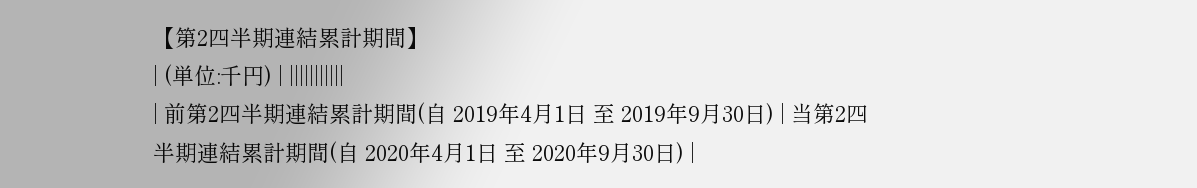【第2四半期連結累計期間】
| (単位:千円) | |||||||||||
| 前第2四半期連結累計期間(自 2019年4月1日 至 2019年9月30日) | 当第2四半期連結累計期間(自 2020年4月1日 至 2020年9月30日) |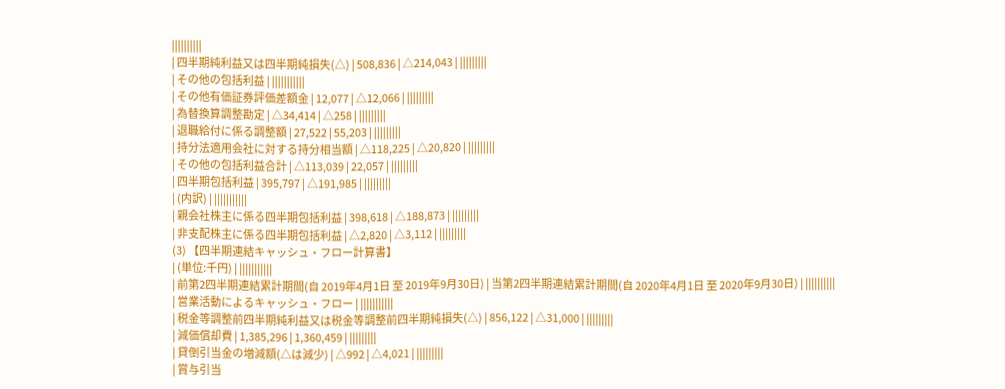||||||||||
| 四半期純利益又は四半期純損失(△) | 508,836 | △214,043 | |||||||||
| その他の包括利益 | |||||||||||
| その他有価証券評価差額金 | 12,077 | △12,066 | |||||||||
| 為替換算調整勘定 | △34,414 | △258 | |||||||||
| 退職給付に係る調整額 | 27,522 | 55,203 | |||||||||
| 持分法適用会社に対する持分相当額 | △118,225 | △20,820 | |||||||||
| その他の包括利益合計 | △113,039 | 22,057 | |||||||||
| 四半期包括利益 | 395,797 | △191,985 | |||||||||
| (内訳) | |||||||||||
| 親会社株主に係る四半期包括利益 | 398,618 | △188,873 | |||||||||
| 非支配株主に係る四半期包括利益 | △2,820 | △3,112 | |||||||||
(3) 【四半期連結キャッシュ・フロー計算書】
| (単位:千円) | |||||||||||
| 前第2四半期連結累計期間(自 2019年4月1日 至 2019年9月30日) | 当第2四半期連結累計期間(自 2020年4月1日 至 2020年9月30日) | ||||||||||
| 営業活動によるキャッシュ・フロー | |||||||||||
| 税金等調整前四半期純利益又は税金等調整前四半期純損失(△) | 856,122 | △31,000 | |||||||||
| 減価償却費 | 1,385,296 | 1,360,459 | |||||||||
| 貸倒引当金の増減額(△は減少) | △992 | △4,021 | |||||||||
| 賞与引当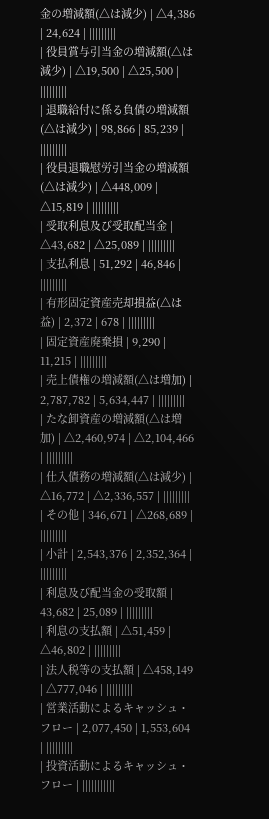金の増減額(△は減少) | △4,386 | 24,624 | |||||||||
| 役員賞与引当金の増減額(△は減少) | △19,500 | △25,500 | |||||||||
| 退職給付に係る負債の増減額(△は減少) | 98,866 | 85,239 | |||||||||
| 役員退職慰労引当金の増減額(△は減少) | △448,009 | △15,819 | |||||||||
| 受取利息及び受取配当金 | △43,682 | △25,089 | |||||||||
| 支払利息 | 51,292 | 46,846 | |||||||||
| 有形固定資産売却損益(△は益) | 2,372 | 678 | |||||||||
| 固定資産廃棄損 | 9,290 | 11,215 | |||||||||
| 売上債権の増減額(△は増加) | 2,787,782 | 5,634,447 | |||||||||
| たな卸資産の増減額(△は増加) | △2,460,974 | △2,104,466 | |||||||||
| 仕入債務の増減額(△は減少) | △16,772 | △2,336,557 | |||||||||
| その他 | 346,671 | △268,689 | |||||||||
| 小計 | 2,543,376 | 2,352,364 | |||||||||
| 利息及び配当金の受取額 | 43,682 | 25,089 | |||||||||
| 利息の支払額 | △51,459 | △46,802 | |||||||||
| 法人税等の支払額 | △458,149 | △777,046 | |||||||||
| 営業活動によるキャッシュ・フロー | 2,077,450 | 1,553,604 | |||||||||
| 投資活動によるキャッシュ・フロー | |||||||||||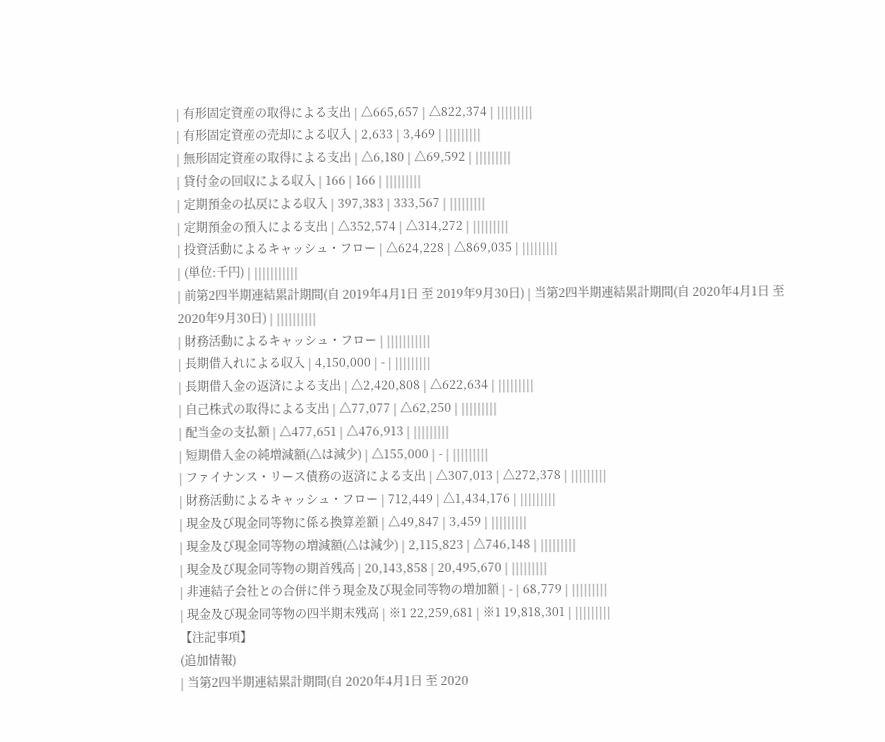| 有形固定資産の取得による支出 | △665,657 | △822,374 | |||||||||
| 有形固定資産の売却による収入 | 2,633 | 3,469 | |||||||||
| 無形固定資産の取得による支出 | △6,180 | △69,592 | |||||||||
| 貸付金の回収による収入 | 166 | 166 | |||||||||
| 定期預金の払戻による収入 | 397,383 | 333,567 | |||||||||
| 定期預金の預入による支出 | △352,574 | △314,272 | |||||||||
| 投資活動によるキャッシュ・フロー | △624,228 | △869,035 | |||||||||
| (単位:千円) | |||||||||||
| 前第2四半期連結累計期間(自 2019年4月1日 至 2019年9月30日) | 当第2四半期連結累計期間(自 2020年4月1日 至 2020年9月30日) | ||||||||||
| 財務活動によるキャッシュ・フロー | |||||||||||
| 長期借入れによる収入 | 4,150,000 | - | |||||||||
| 長期借入金の返済による支出 | △2,420,808 | △622,634 | |||||||||
| 自己株式の取得による支出 | △77,077 | △62,250 | |||||||||
| 配当金の支払額 | △477,651 | △476,913 | |||||||||
| 短期借入金の純増減額(△は減少) | △155,000 | - | |||||||||
| ファイナンス・リース債務の返済による支出 | △307,013 | △272,378 | |||||||||
| 財務活動によるキャッシュ・フロー | 712,449 | △1,434,176 | |||||||||
| 現金及び現金同等物に係る換算差額 | △49,847 | 3,459 | |||||||||
| 現金及び現金同等物の増減額(△は減少) | 2,115,823 | △746,148 | |||||||||
| 現金及び現金同等物の期首残高 | 20,143,858 | 20,495,670 | |||||||||
| 非連結子会社との合併に伴う現金及び現金同等物の増加額 | - | 68,779 | |||||||||
| 現金及び現金同等物の四半期末残高 | ※1 22,259,681 | ※1 19,818,301 | |||||||||
【注記事項】
(追加情報)
| 当第2四半期連結累計期間(自 2020年4月1日 至 2020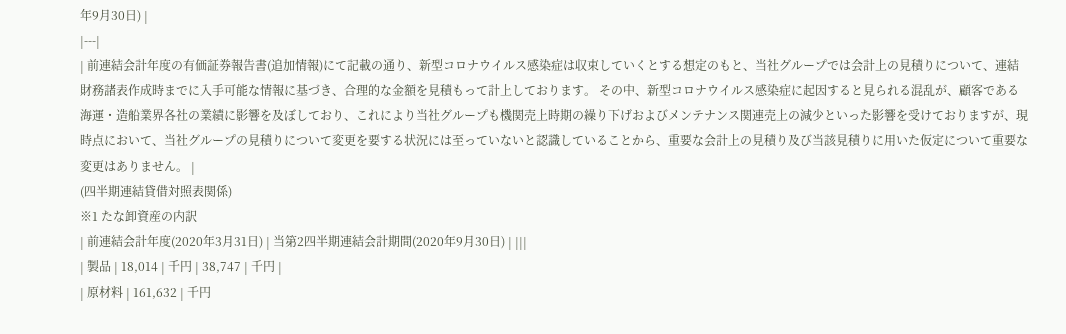年9月30日) |
|---|
| 前連結会計年度の有価証券報告書(追加情報)にて記載の通り、新型コロナウイルス感染症は収束していくとする想定のもと、当社グループでは会計上の見積りについて、連結財務諸表作成時までに入手可能な情報に基づき、合理的な金額を見積もって計上しております。 その中、新型コロナウイルス感染症に起因すると見られる混乱が、顧客である海運・造船業界各社の業績に影響を及ぼしており、これにより当社グループも機関売上時期の繰り下げおよびメンテナンス関連売上の減少といった影響を受けておりますが、現時点において、当社グループの見積りについて変更を要する状況には至っていないと認識していることから、重要な会計上の見積り及び当該見積りに用いた仮定について重要な変更はありません。 |
(四半期連結貸借対照表関係)
※1 たな卸資産の内訳
| 前連結会計年度(2020年3月31日) | 当第2四半期連結会計期間(2020年9月30日) | |||
| 製品 | 18,014 | 千円 | 38,747 | 千円 |
| 原材料 | 161,632 | 千円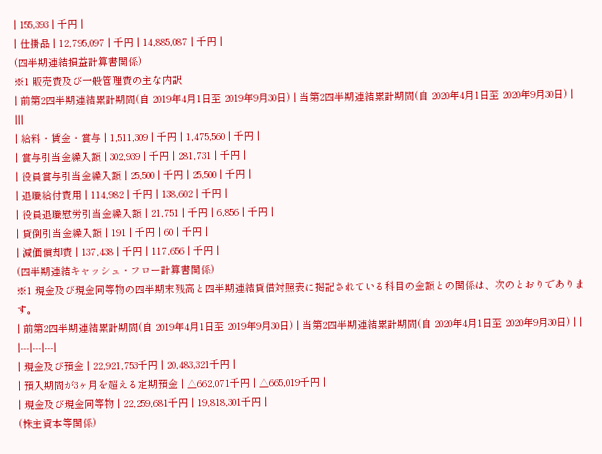| 155,393 | 千円 |
| 仕掛品 | 12,795,097 | 千円 | 14,885,087 | 千円 |
(四半期連結損益計算書関係)
※1 販売費及び一般管理費の主な内訳
| 前第2四半期連結累計期間(自 2019年4月1日至 2019年9月30日) | 当第2四半期連結累計期間(自 2020年4月1日至 2020年9月30日) | |||
| 給料・賃金・賞与 | 1,511,309 | 千円 | 1,475,560 | 千円 |
| 賞与引当金繰入額 | 302,939 | 千円 | 281,731 | 千円 |
| 役員賞与引当金繰入額 | 25,500 | 千円 | 25,500 | 千円 |
| 退職給付費用 | 114,982 | 千円 | 138,602 | 千円 |
| 役員退職慰労引当金繰入額 | 21,751 | 千円 | 6,856 | 千円 |
| 貸倒引当金繰入額 | 191 | 千円 | 60 | 千円 |
| 減価償却費 | 137,438 | 千円 | 117,656 | 千円 |
(四半期連結キャッシュ・フロー計算書関係)
※1 現金及び現金同等物の四半期末残高と四半期連結貸借対照表に掲記されている科目の金額との関係は、次のとおりであります。
| 前第2四半期連結累計期間(自 2019年4月1日至 2019年9月30日) | 当第2四半期連結累計期間(自 2020年4月1日至 2020年9月30日) | |
|---|---|---|
| 現金及び預金 | 22,921,753千円 | 20,483,321千円 |
| 預入期間が3ヶ月を超える定期預金 | △662,071千円 | △665,019千円 |
| 現金及び現金同等物 | 22,259,681千円 | 19,818,301千円 |
(株主資本等関係)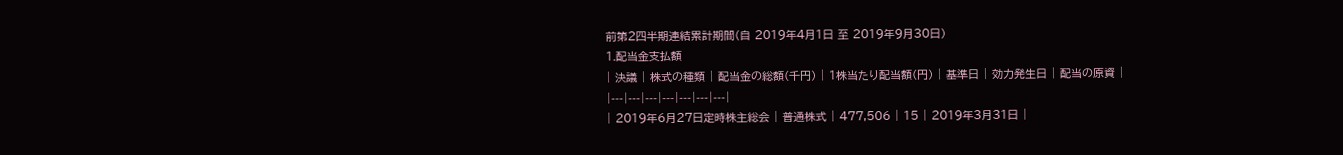前第2四半期連結累計期間(自 2019年4月1日 至 2019年9月30日)
1.配当金支払額
| 決議 | 株式の種類 | 配当金の総額(千円) | 1株当たり配当額(円) | 基準日 | 効力発生日 | 配当の原資 |
|---|---|---|---|---|---|---|
| 2019年6月27日定時株主総会 | 普通株式 | 477,506 | 15 | 2019年3月31日 |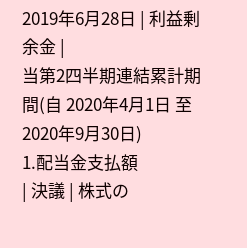2019年6月28日 | 利益剰余金 |
当第2四半期連結累計期間(自 2020年4月1日 至 2020年9月30日)
1.配当金支払額
| 決議 | 株式の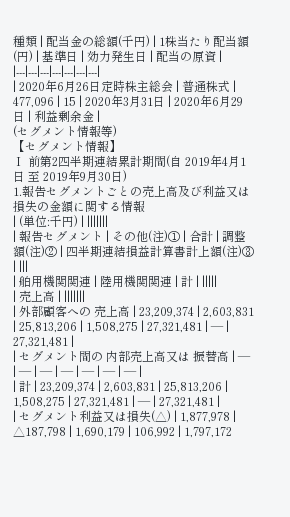種類 | 配当金の総額(千円) | 1株当たり配当額(円) | 基準日 | 効力発生日 | 配当の原資 |
|---|---|---|---|---|---|---|
| 2020年6月26日定時株主総会 | 普通株式 | 477,096 | 15 | 2020年3月31日 | 2020年6月29日 | 利益剰余金 |
(セグメント情報等)
【セグメント情報】
Ⅰ 前第2四半期連結累計期間(自 2019年4月1日 至 2019年9月30日)
1.報告セグメントごとの売上高及び利益又は損失の金額に関する情報
| (単位:千円) | |||||||
| 報告セグメント | その他(注)① | 合計 | 調整額(注)② | 四半期連結損益計算書計上額(注)③ | |||
| 舶用機関関連 | 陸用機関関連 | 計 | |||||
| 売上高 | |||||||
| 外部顧客への 売上高 | 23,209,374 | 2,603,831 | 25,813,206 | 1,508,275 | 27,321,481 | ― | 27,321,481 |
| セグメント間の 内部売上高又は 振替高 | ― | ― | ― | ― | ― | ― | ― |
| 計 | 23,209,374 | 2,603,831 | 25,813,206 | 1,508,275 | 27,321,481 | ― | 27,321,481 |
| セグメント利益又は損失(△) | 1,877,978 | △187,798 | 1,690,179 | 106,992 | 1,797,172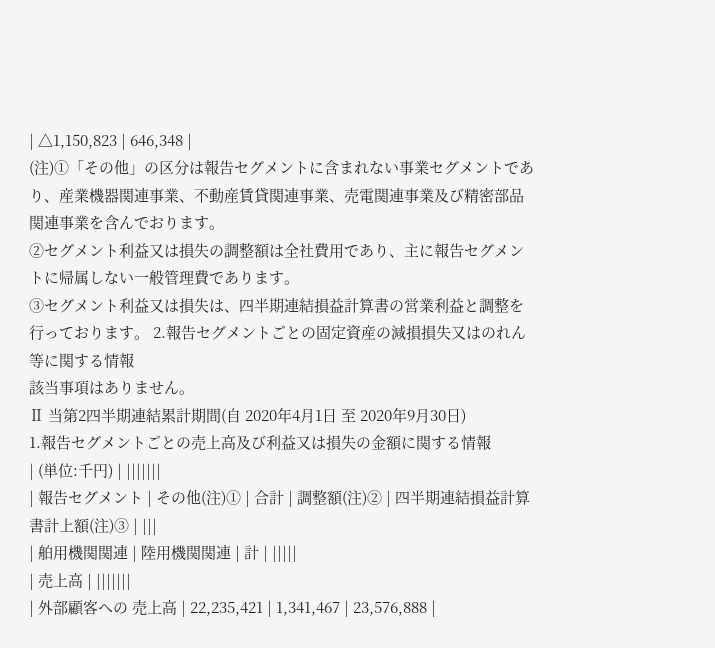| △1,150,823 | 646,348 |
(注)①「その他」の区分は報告セグメントに含まれない事業セグメントであり、産業機器関連事業、不動産賃貸関連事業、売電関連事業及び精密部品関連事業を含んでおります。
②セグメント利益又は損失の調整額は全社費用であり、主に報告セグメントに帰属しない一般管理費であります。
③セグメント利益又は損失は、四半期連結損益計算書の営業利益と調整を行っております。 2.報告セグメントごとの固定資産の減損損失又はのれん等に関する情報
該当事項はありません。
Ⅱ 当第2四半期連結累計期間(自 2020年4月1日 至 2020年9月30日)
1.報告セグメントごとの売上高及び利益又は損失の金額に関する情報
| (単位:千円) | |||||||
| 報告セグメント | その他(注)① | 合計 | 調整額(注)② | 四半期連結損益計算書計上額(注)③ | |||
| 舶用機関関連 | 陸用機関関連 | 計 | |||||
| 売上高 | |||||||
| 外部顧客への 売上高 | 22,235,421 | 1,341,467 | 23,576,888 |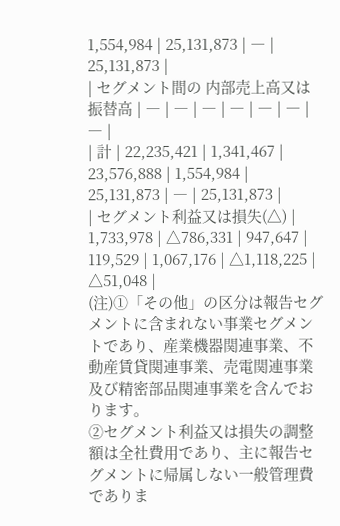1,554,984 | 25,131,873 | ― | 25,131,873 |
| セグメント間の 内部売上高又は 振替高 | ― | ― | ― | ― | ― | ― | ― |
| 計 | 22,235,421 | 1,341,467 | 23,576,888 | 1,554,984 | 25,131,873 | ― | 25,131,873 |
| セグメント利益又は損失(△) | 1,733,978 | △786,331 | 947,647 | 119,529 | 1,067,176 | △1,118,225 | △51,048 |
(注)①「その他」の区分は報告セグメントに含まれない事業セグメントであり、産業機器関連事業、不動産賃貸関連事業、売電関連事業及び精密部品関連事業を含んでおります。
②セグメント利益又は損失の調整額は全社費用であり、主に報告セグメントに帰属しない一般管理費でありま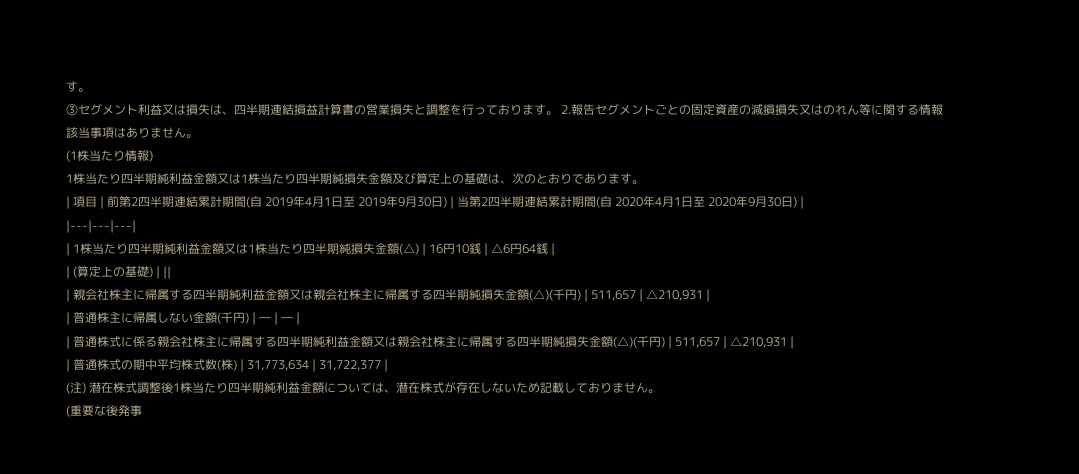す。
③セグメント利益又は損失は、四半期連結損益計算書の営業損失と調整を行っております。 2.報告セグメントごとの固定資産の減損損失又はのれん等に関する情報
該当事項はありません。
(1株当たり情報)
1株当たり四半期純利益金額又は1株当たり四半期純損失金額及び算定上の基礎は、次のとおりであります。
| 項目 | 前第2四半期連結累計期間(自 2019年4月1日至 2019年9月30日) | 当第2四半期連結累計期間(自 2020年4月1日至 2020年9月30日) |
|---|---|---|
| 1株当たり四半期純利益金額又は1株当たり四半期純損失金額(△) | 16円10銭 | △6円64銭 |
| (算定上の基礎) | ||
| 親会社株主に帰属する四半期純利益金額又は親会社株主に帰属する四半期純損失金額(△)(千円) | 511,657 | △210,931 |
| 普通株主に帰属しない金額(千円) | ― | ― |
| 普通株式に係る親会社株主に帰属する四半期純利益金額又は親会社株主に帰属する四半期純損失金額(△)(千円) | 511,657 | △210,931 |
| 普通株式の期中平均株式数(株) | 31,773,634 | 31,722,377 |
(注) 潜在株式調整後1株当たり四半期純利益金額については、潜在株式が存在しないため記載しておりません。
(重要な後発事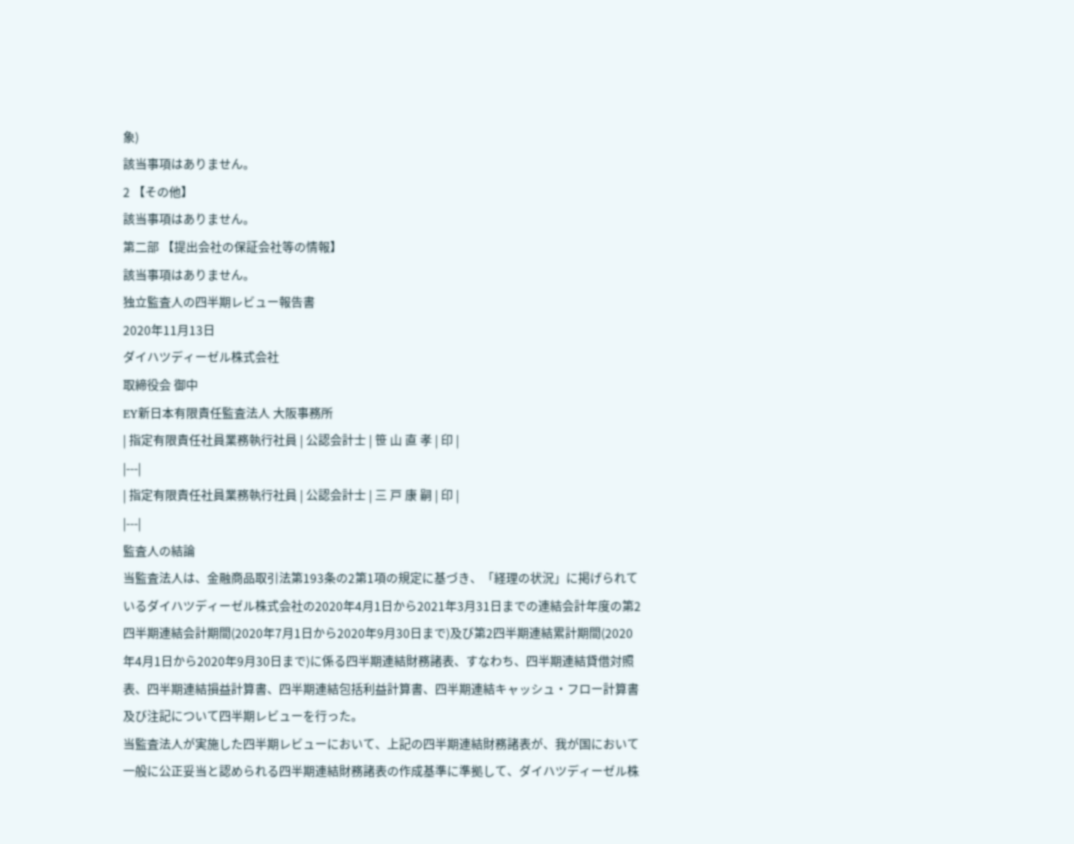象)
該当事項はありません。
2 【その他】
該当事項はありません。
第二部 【提出会社の保証会社等の情報】
該当事項はありません。
独立監査人の四半期レビュー報告書
2020年11月13日
ダイハツディーゼル株式会社
取締役会 御中
EY新日本有限責任監査法人 大阪事務所
| 指定有限責任社員業務執行社員 | 公認会計士 | 笹 山 直 孝 | 印 |
|---|
| 指定有限責任社員業務執行社員 | 公認会計士 | 三 戸 康 嗣 | 印 |
|---|
監査人の結論
当監査法人は、金融商品取引法第193条の2第1項の規定に基づき、「経理の状況」に掲げられているダイハツディーゼル株式会社の2020年4月1日から2021年3月31日までの連結会計年度の第2四半期連結会計期間(2020年7月1日から2020年9月30日まで)及び第2四半期連結累計期間(2020年4月1日から2020年9月30日まで)に係る四半期連結財務諸表、すなわち、四半期連結貸借対照表、四半期連結損益計算書、四半期連結包括利益計算書、四半期連結キャッシュ・フロー計算書及び注記について四半期レビューを行った。
当監査法人が実施した四半期レビューにおいて、上記の四半期連結財務諸表が、我が国において一般に公正妥当と認められる四半期連結財務諸表の作成基準に準拠して、ダイハツディーゼル株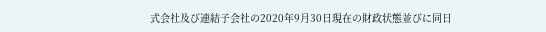式会社及び連結子会社の2020年9月30日現在の財政状態並びに同日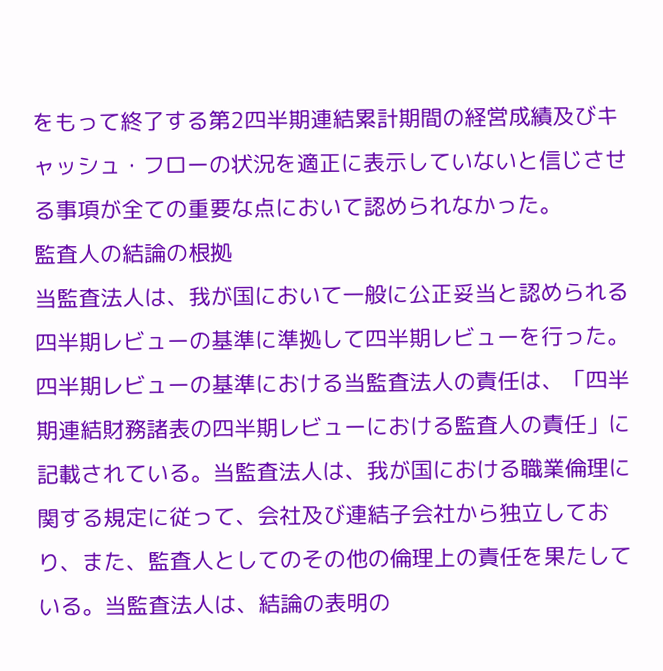をもって終了する第2四半期連結累計期間の経営成績及びキャッシュ・フローの状況を適正に表示していないと信じさせる事項が全ての重要な点において認められなかった。
監査人の結論の根拠
当監査法人は、我が国において一般に公正妥当と認められる四半期レビューの基準に準拠して四半期レビューを行った。四半期レビューの基準における当監査法人の責任は、「四半期連結財務諸表の四半期レビューにおける監査人の責任」に記載されている。当監査法人は、我が国における職業倫理に関する規定に従って、会社及び連結子会社から独立しており、また、監査人としてのその他の倫理上の責任を果たしている。当監査法人は、結論の表明の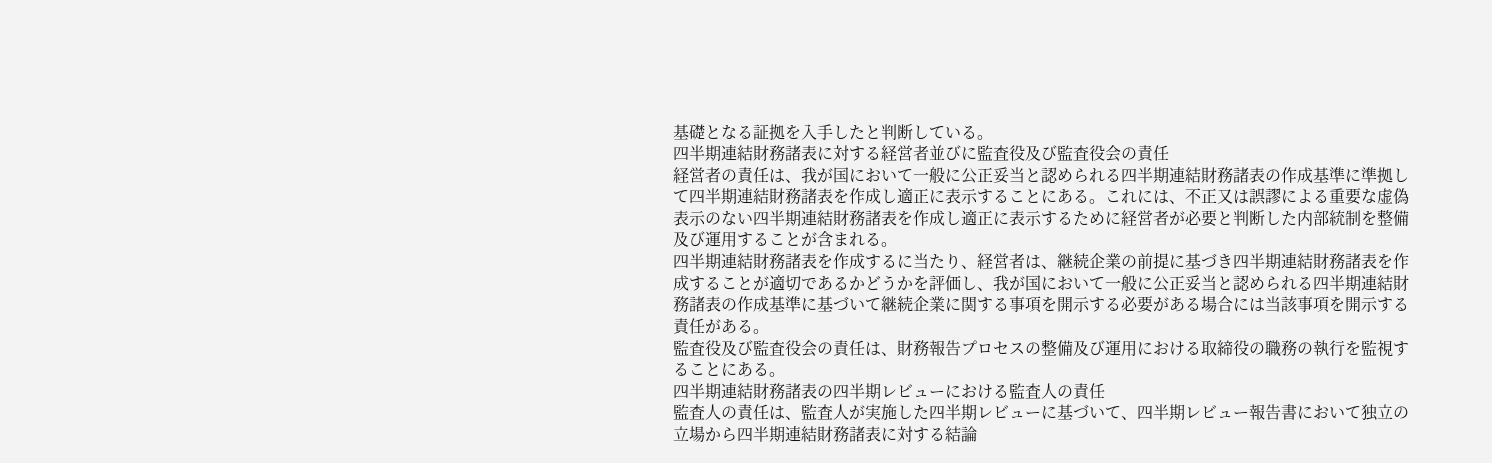基礎となる証拠を入手したと判断している。
四半期連結財務諸表に対する経営者並びに監査役及び監査役会の責任
経営者の責任は、我が国において一般に公正妥当と認められる四半期連結財務諸表の作成基準に準拠して四半期連結財務諸表を作成し適正に表示することにある。これには、不正又は誤謬による重要な虚偽表示のない四半期連結財務諸表を作成し適正に表示するために経営者が必要と判断した内部統制を整備及び運用することが含まれる。
四半期連結財務諸表を作成するに当たり、経営者は、継続企業の前提に基づき四半期連結財務諸表を作成することが適切であるかどうかを評価し、我が国において一般に公正妥当と認められる四半期連結財務諸表の作成基準に基づいて継続企業に関する事項を開示する必要がある場合には当該事項を開示する責任がある。
監査役及び監査役会の責任は、財務報告プロセスの整備及び運用における取締役の職務の執行を監視することにある。
四半期連結財務諸表の四半期レビューにおける監査人の責任
監査人の責任は、監査人が実施した四半期レビューに基づいて、四半期レビュー報告書において独立の立場から四半期連結財務諸表に対する結論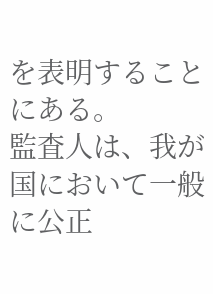を表明することにある。
監査人は、我が国において一般に公正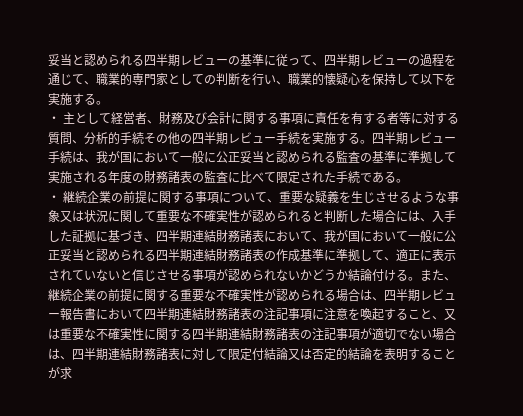妥当と認められる四半期レビューの基準に従って、四半期レビューの過程を通じて、職業的専門家としての判断を行い、職業的懐疑心を保持して以下を実施する。
・ 主として経営者、財務及び会計に関する事項に責任を有する者等に対する質問、分析的手続その他の四半期レビュー手続を実施する。四半期レビュー手続は、我が国において一般に公正妥当と認められる監査の基準に準拠して実施される年度の財務諸表の監査に比べて限定された手続である。
・ 継続企業の前提に関する事項について、重要な疑義を生じさせるような事象又は状況に関して重要な不確実性が認められると判断した場合には、入手した証拠に基づき、四半期連結財務諸表において、我が国において一般に公正妥当と認められる四半期連結財務諸表の作成基準に準拠して、適正に表示されていないと信じさせる事項が認められないかどうか結論付ける。また、継続企業の前提に関する重要な不確実性が認められる場合は、四半期レビュー報告書において四半期連結財務諸表の注記事項に注意を喚起すること、又は重要な不確実性に関する四半期連結財務諸表の注記事項が適切でない場合は、四半期連結財務諸表に対して限定付結論又は否定的結論を表明することが求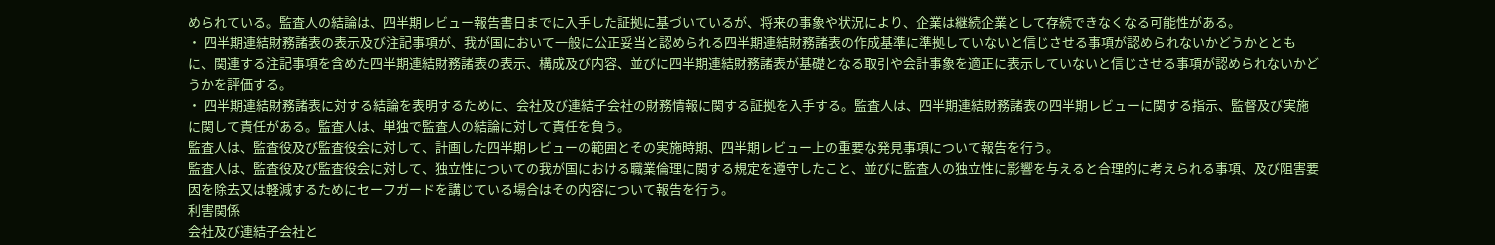められている。監査人の結論は、四半期レビュー報告書日までに入手した証拠に基づいているが、将来の事象や状況により、企業は継続企業として存続できなくなる可能性がある。
・ 四半期連結財務諸表の表示及び注記事項が、我が国において一般に公正妥当と認められる四半期連結財務諸表の作成基準に準拠していないと信じさせる事項が認められないかどうかとともに、関連する注記事項を含めた四半期連結財務諸表の表示、構成及び内容、並びに四半期連結財務諸表が基礎となる取引や会計事象を適正に表示していないと信じさせる事項が認められないかどうかを評価する。
・ 四半期連結財務諸表に対する結論を表明するために、会社及び連結子会社の財務情報に関する証拠を入手する。監査人は、四半期連結財務諸表の四半期レビューに関する指示、監督及び実施に関して責任がある。監査人は、単独で監査人の結論に対して責任を負う。
監査人は、監査役及び監査役会に対して、計画した四半期レビューの範囲とその実施時期、四半期レビュー上の重要な発見事項について報告を行う。
監査人は、監査役及び監査役会に対して、独立性についての我が国における職業倫理に関する規定を遵守したこと、並びに監査人の独立性に影響を与えると合理的に考えられる事項、及び阻害要因を除去又は軽減するためにセーフガードを講じている場合はその内容について報告を行う。
利害関係
会社及び連結子会社と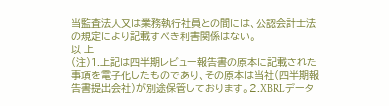当監査法人又は業務執行社員との間には、公認会計士法の規定により記載すべき利害関係はない。
以 上
(注)1.上記は四半期レビュー報告書の原本に記載された事項を電子化したものであり、その原本は当社(四半期報告書提出会社)が別途保管しております。2.XBRLデータ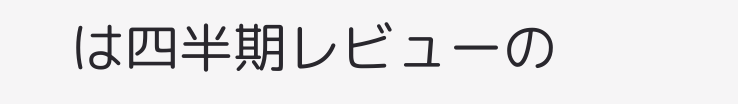は四半期レビューの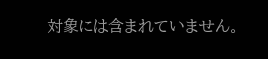対象には含まれていません。